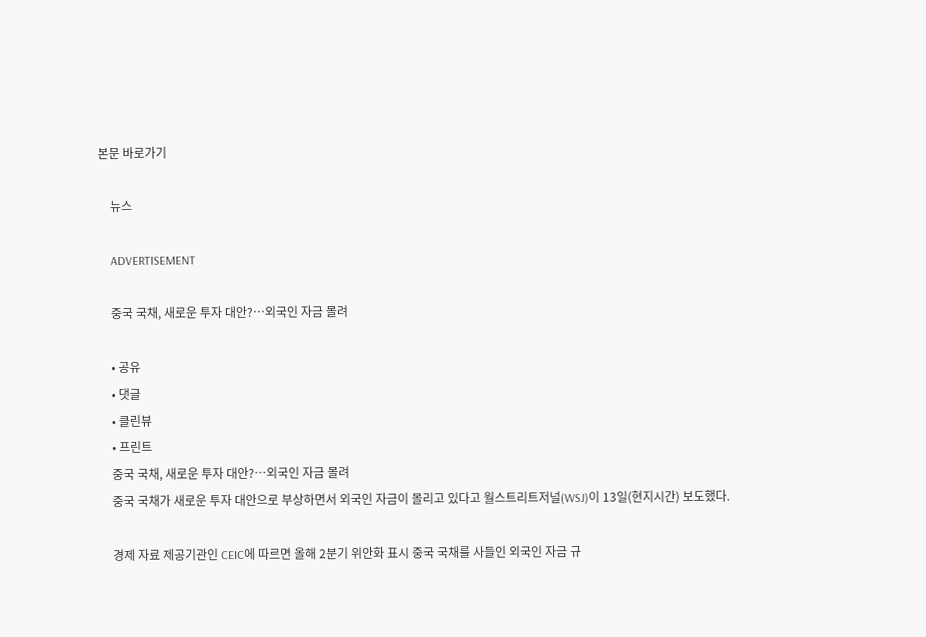본문 바로가기

    뉴스

    ADVERTISEMENT

    중국 국채, 새로운 투자 대안?…외국인 자금 몰려

    • 공유
    • 댓글
    • 클린뷰
    • 프린트
    중국 국채, 새로운 투자 대안?…외국인 자금 몰려
    중국 국채가 새로운 투자 대안으로 부상하면서 외국인 자금이 몰리고 있다고 월스트리트저널(WSJ)이 13일(현지시간) 보도했다.

    경제 자료 제공기관인 CEIC에 따르면 올해 2분기 위안화 표시 중국 국채를 사들인 외국인 자금 규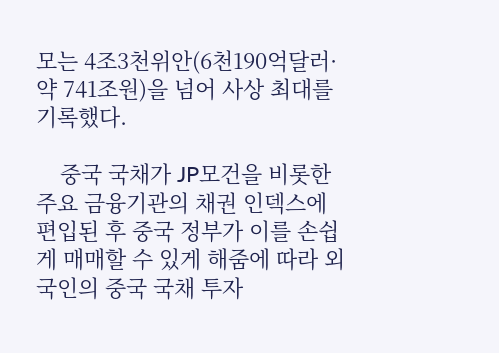모는 4조3천위안(6천190억달러·약 741조원)을 넘어 사상 최대를 기록했다.

    중국 국채가 JP모건을 비롯한 주요 금융기관의 채권 인덱스에 편입된 후 중국 정부가 이를 손쉽게 매매할 수 있게 해줌에 따라 외국인의 중국 국채 투자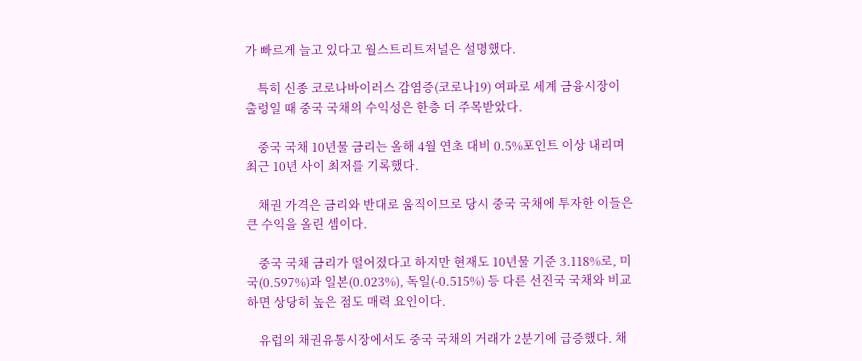가 빠르게 늘고 있다고 월스트리트저널은 설명했다.

    특히 신종 코로나바이러스 감염증(코로나19) 여파로 세계 금융시장이 출렁일 때 중국 국채의 수익성은 한층 더 주목받았다.

    중국 국채 10년물 금리는 올해 4월 연초 대비 0.5%포인트 이상 내리며 최근 10년 사이 최저를 기록했다.

    채권 가격은 금리와 반대로 움직이므로 당시 중국 국채에 투자한 이들은 큰 수익을 올린 셈이다.

    중국 국채 금리가 떨어졌다고 하지만 현재도 10년물 기준 3.118%로, 미국(0.597%)과 일본(0.023%), 독일(-0.515%) 등 다른 선진국 국채와 비교하면 상당히 높은 점도 매력 요인이다.

    유럽의 채권유통시장에서도 중국 국채의 거래가 2분기에 급증했다. 채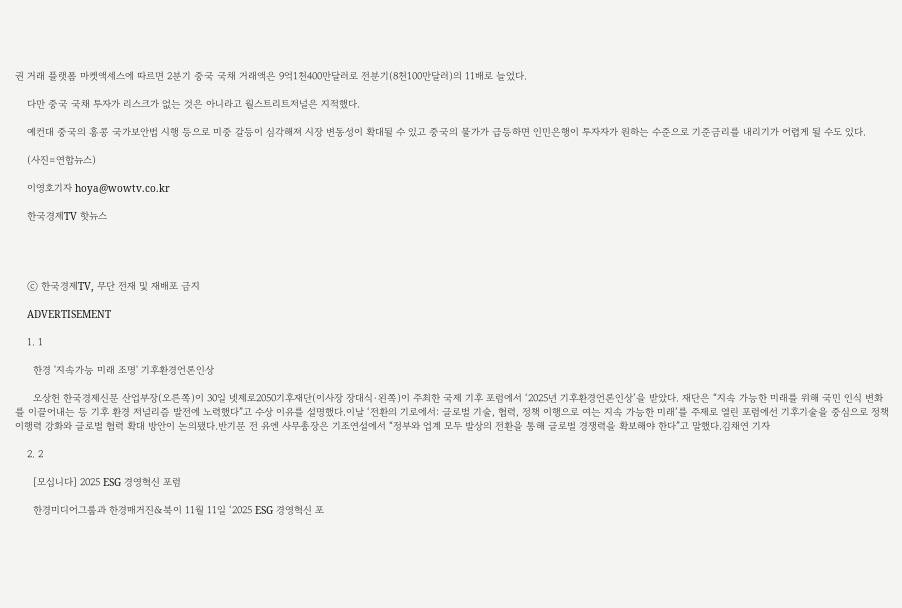권 거래 플랫폼 마켓액세스에 따르면 2분기 중국 국채 거래액은 9억1천400만달러로 전분기(8천100만달러)의 11배로 늘었다.

    다만 중국 국채 투자가 리스크가 없는 것은 아니라고 월스트리트저널은 지적했다.

    예컨대 중국의 홍콩 국가보안법 시행 등으로 미중 갈등이 심각해져 시장 변동성이 확대될 수 있고 중국의 물가가 급등하면 인민은행이 투자자가 원하는 수준으로 기준금리를 내리기가 어렵게 될 수도 있다.

    (사진=연합뉴스)

    이영호기자 hoya@wowtv.co.kr

    한국경제TV 핫뉴스




    ⓒ 한국경제TV, 무단 전재 및 재배포 금지

    ADVERTISEMENT

    1. 1

      한경 '지속가능 미래 조명' 기후환경언론인상

      오상헌 한국경제신문 산업부장(오른쪽)이 30일 넷제로2050기후재단(이사장 장대식·왼쪽)이 주최한 국제 기후 포럼에서 ‘2025년 기후환경언론인상’을 받았다. 재단은 “지속 가능한 미래를 위해 국민 인식 변화를 이끌어내는 등 기후 환경 저널리즘 발전에 노력했다”고 수상 이유를 설명했다.이날 ‘전환의 기로에서: 글로벌 기술, 협력, 정책 이행으로 여는 지속 가능한 미래’를 주제로 열린 포럼에선 기후기술을 중심으로 정책 이행력 강화와 글로벌 협력 확대 방안이 논의됐다.반기문 전 유엔 사무총장은 기조연설에서 “정부와 업계 모두 발상의 전환을 통해 글로벌 경쟁력을 확보해야 한다”고 말했다.김채연 기자

    2. 2

      [모십니다] 2025 ESG 경영혁신 포럼

      한경미디어그룹과 한경매거진&북이 11월 11일 ‘2025 ESG 경영혁신 포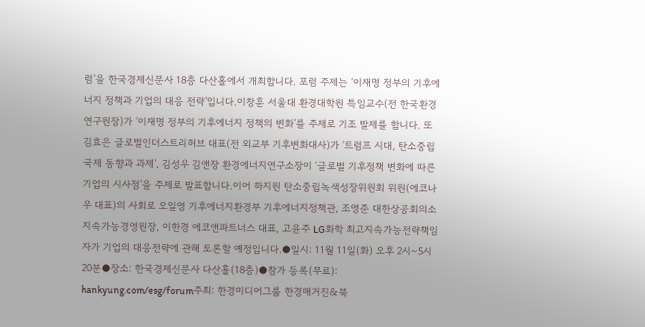럼’을 한국경제신문사 18층 다산홀에서 개최합니다. 포럼 주제는 ‘이재명 정부의 기후에너지 정책과 기업의 대응 전략’입니다.이창훈 서울대 환경대학원 특임교수(전 한국환경연구원장)가 ‘이재명 정부의 기후에너지 정책의 변화’를 주제로 기조 발제를 합니다. 또 김효은 글로벌인더스트리허브 대표(전 외교부 기후변화대사)가 ‘트럼프 시대, 탄소중립 국제 동향과 과제’, 김성우 김앤장 환경에너지연구소장이 ‘글로벌 기후정책 변화에 따른 기업의 시사점’을 주제로 발표합니다.이어 하지원 탄소중립녹색성장위원회 위원(에코나우 대표)의 사회로 오일영 기후에너지환경부 기후에너지정책관, 조영준 대한상공회의소 지속가능경영원장, 이한경 에코앤파트너스 대표, 고윤주 LG화학 최고지속가능전략책임자가 기업의 대응전략에 관해 토론할 예정입니다.●일시: 11월 11일(화) 오후 2시~5시20분●장소: 한국경제신문사 다산홀(18층)●참가 등록(무료): hankyung.com/esg/forum주최: 한경미디어그룹 한경매거진&북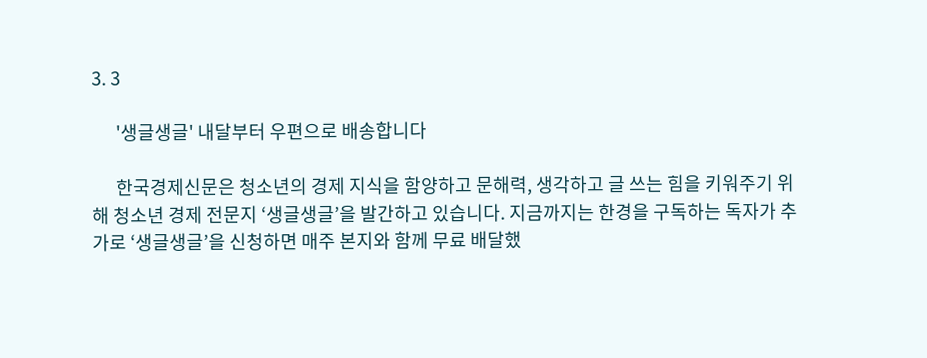3. 3

      '생글생글' 내달부터 우편으로 배송합니다

      한국경제신문은 청소년의 경제 지식을 함양하고 문해력, 생각하고 글 쓰는 힘을 키워주기 위해 청소년 경제 전문지 ‘생글생글’을 발간하고 있습니다. 지금까지는 한경을 구독하는 독자가 추가로 ‘생글생글’을 신청하면 매주 본지와 함께 무료 배달했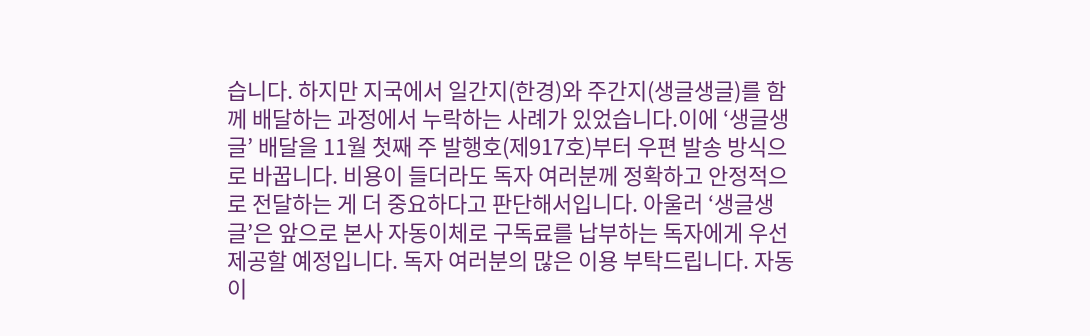습니다. 하지만 지국에서 일간지(한경)와 주간지(생글생글)를 함께 배달하는 과정에서 누락하는 사례가 있었습니다.이에 ‘생글생글’ 배달을 11월 첫째 주 발행호(제917호)부터 우편 발송 방식으로 바꿉니다. 비용이 들더라도 독자 여러분께 정확하고 안정적으로 전달하는 게 더 중요하다고 판단해서입니다. 아울러 ‘생글생글’은 앞으로 본사 자동이체로 구독료를 납부하는 독자에게 우선 제공할 예정입니다. 독자 여러분의 많은 이용 부탁드립니다. 자동이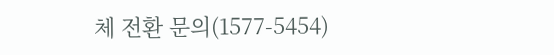체 전환 문의(1577-5454)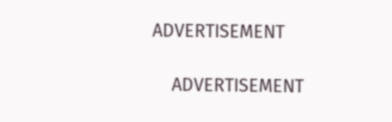ADVERTISEMENT

    ADVERTISEMENT